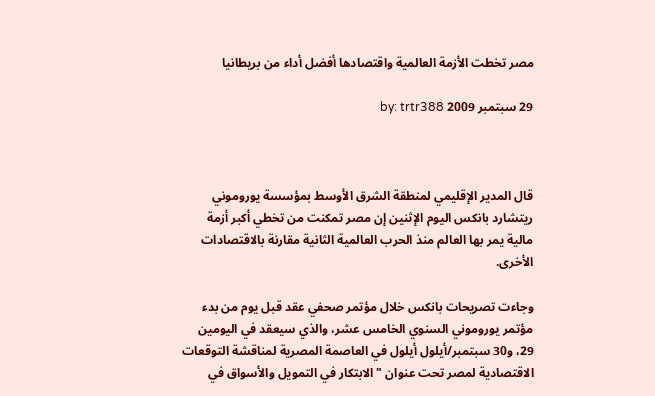مصر تخطت الأزمة العالمية واقتصادها أفضل أداء من بريطانيا

29 سبتمبر 2009 by: trtr388



قال المدير الإقليمي لمنطقة الشرق الأوسط بمؤسسة يوروموني ريتشارد بانكس اليوم الإثنين إن مصر تمكنت من تخطي أكبر أزمة مالية يمر بها العالم منذ الحرب العالمية الثانية مقارنة بالاقتصادات الأخرى.

وجاءت تصريحات بانكس خلال مؤتمر صحفي عقد قبل يوم من بدء مؤتمر يوروموني السنوي الخامس عشر، والذي سيعقد في اليومين 29، و30 سبتمبر/أيلول أيلول في العاصمة المصرية لمناقشة التوقعات الاقتصادية لمصر تحت عنوان "الابتكار في التمويل والأسواق في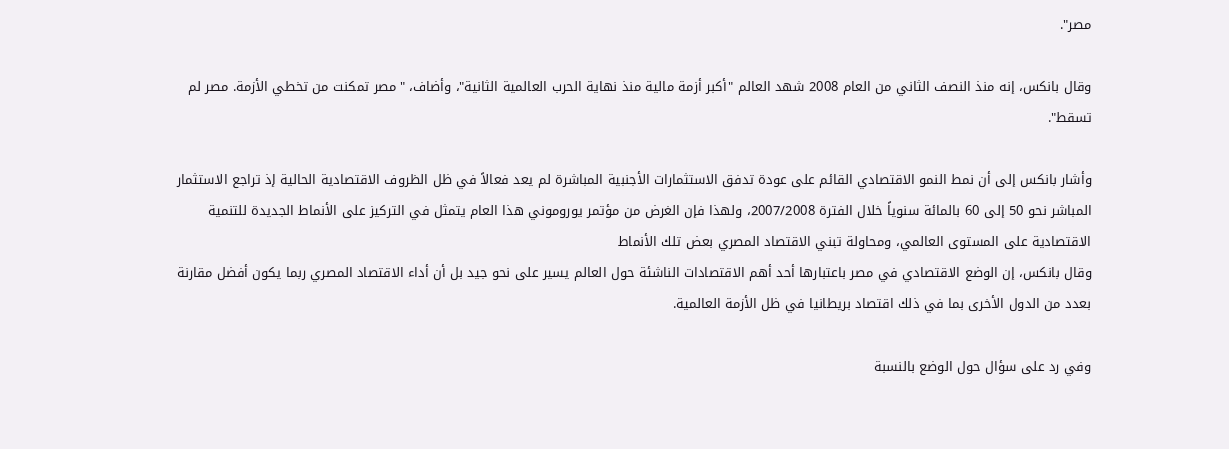مصر".

وقال بانكس، إنه منذ النصف الثاني من العام 2008 شهد العالم "أكبر أزمة مالية منذ نهاية الحرب العالمية الثانية"، وأضاف، "مصر تمكنت من تخطي الأزمة. مصر لم تسقط".

وأشار بانكس إلى أن نمط النمو الاقتصادي القائم على عودة تدفق الاستثمارات الأجنبية المباشرة لم يعد فعالاً في ظل الظروف الاقتصادية الحالية إذ تراجع الاستثمار المباشر نحو 50 إلى 60 بالمائة سنوياً خلال الفترة 2007/2008، ولهذا فإن الغرض من مؤتمر يوروموني هذا العام يتمثل في التركيز على الأنماط الجديدة للتنمية الاقتصادية على المستوى العالمي، ومحاولة تبني الاقتصاد المصري بعض تلك الأنماط
وقال بانكس، إن الوضع الاقتصادي في مصر باعتبارها أحد أهم الاقتصادات الناشئة حول العالم يسير على نحو جيد بل أن أداء الاقتصاد المصري ربما يكون أفضل مقارنة بعدد من الدول الأخرى بما في ذلك اقتصاد بريطانيا في ظل الأزمة العالمية.

وفي رد على سؤال حول الوضع بالنسبة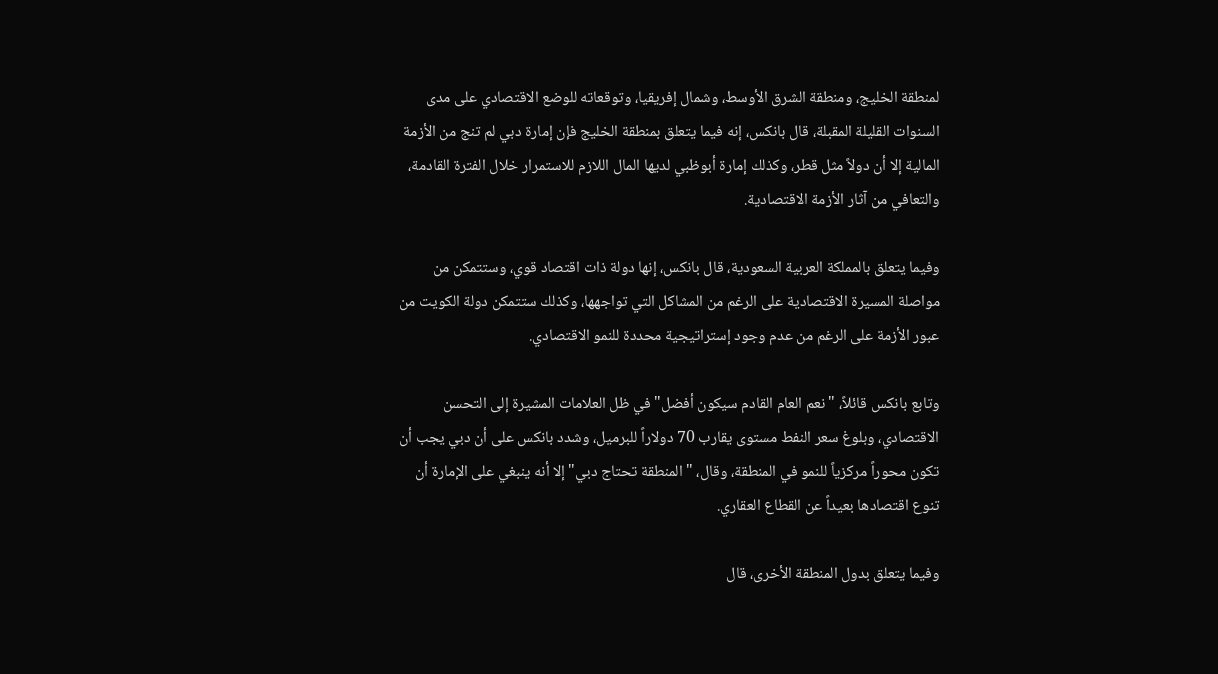لمنطقة الخليج، ومنطقة الشرق الأوسط، وشمال إفريقيا، وتوقعاته للوضع الاقتصادي على مدى السنوات القليلة المقبلة، قال بانكس، إنه فيما يتعلق بمنطقة الخليج فإن إمارة دبي لم تنج من الأزمة المالية إلا أن دولاً مثل قطر، وكذلك إمارة أبوظبي لديها المال اللازم للاستمرار خلال الفترة القادمة، والتعافي من آثار الأزمة الاقتصادية.

وفيما يتعلق بالمملكة العربية السعودية، قال بانكس، إنها دولة ذات اقتصاد قوي، وستتمكن من مواصلة المسيرة الاقتصادية على الرغم من المشاكل التي تواجهها، وكذلك ستتمكن دولة الكويت من عبور الأزمة على الرغم من عدم وجود إستراتيجية محددة للنمو الاقتصادي.

وتابع بانكس قائلاً، "نعم العام القادم سيكون أفضل" في ظل العلامات المشيرة إلى التحسن الاقتصادي، وبلوغ سعر النفط مستوى يقارب 70 دولاراً للبرميل، وشدد بانكس على أن دبي يجب أن تكون محوراً مركزياً للنمو في المنطقة، وقال، "المنطقة تحتاج دبي" إلا أنه ينبغي على الإمارة أن تنوع اقتصادها بعيداً عن القطاع العقاري.

وفيما يتعلق بدول المنطقة الأخرى، قال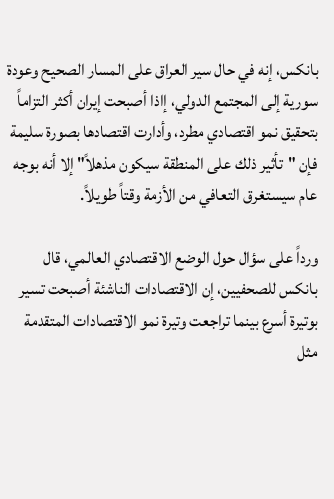بانكس، إنه في حال سير العراق على المسار الصحيح وعودة سورية إلى المجتمع الدولي، إاذا أصبحت إيران أكثر التزاماً بتحقيق نمو اقتصادي مطرد، وأدارت اقتصادها بصورة سليمة فإن "تأثير ذلك على المنطقة سيكون مذهلاً" إلا أنه بوجه عام سيستغرق التعافي من الأزمة وقتاً طويلاً.

ورداً على سؤال حول الوضع الاقتصادي العالمي، قال بانكس للصحفيين، إن الاقتصادات الناشئة أصبحت تسير بوتيرة أسرع بينما تراجعت وتيرة نمو الاقتصادات المتقدمة مثل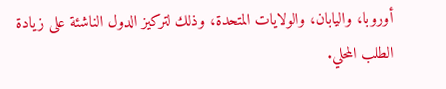أوروبا، واليابان، والولايات المتحدة، وذلك لتركيز الدول الناشئة على زيادة الطلب المحلي.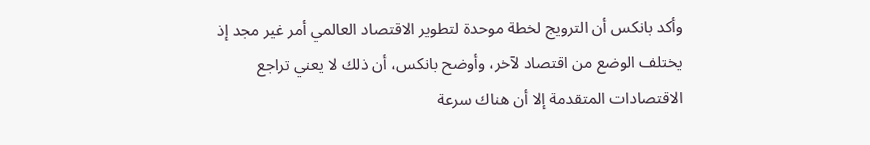وأكد بانكس أن الترويج لخطة موحدة لتطوير الاقتصاد العالمي أمر غير مجد إذ يختلف الوضع من اقتصاد لآخر، وأوضح بانكس، أن ذلك لا يعني تراجع الاقتصادات المتقدمة إلا أن هناك سرعة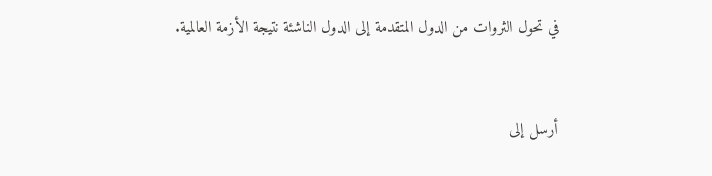في تحول الثروات من الدول المتقدمة إلى الدول الناشئة نتيجة الأزمة العالمية.


أرسل إلى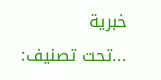خبرية
...تحت تصنيف: